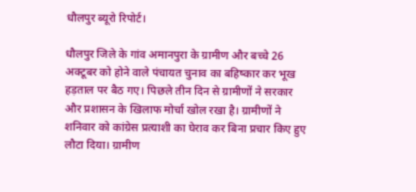धौलपुर ब्यूरो रिपोर्ट।

धौलपुर जिले के गांव अमानपुरा के ग्रामीण और बच्चे 26 अक्टूबर को होने वाले पंचायत चुनाव का बहिष्कार कर भूख हड़ताल पर बैठ गए। पिछले तीन दिन से ग्रामीणों ने सरकार और प्रशासन के खिलाफ मोर्चा खोल रखा है। ग्रामीणों ने शनिवार को कांग्रेस प्रत्याशी का घेराव कर बिना प्रचार किए हुए लौटा दिया। ग्रामीण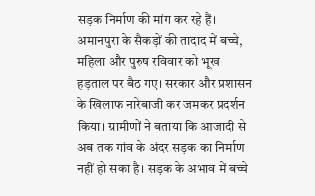सड़क निर्माण की मांग कर रहे हैं। अमानपुरा के सैकड़ों की तादाद में बच्चे, महिला और पुरुष रविवार को भूख हड़ताल पर बैठ गए। सरकार और प्रशासन के खिलाफ नारेबाजी कर जमकर प्रदर्शन किया। ग्रामीणों ने बताया कि आजादी से अब तक गांव के अंदर सड़क का निर्माण नहीं हो सका है। सड़क के अभाव में बच्चे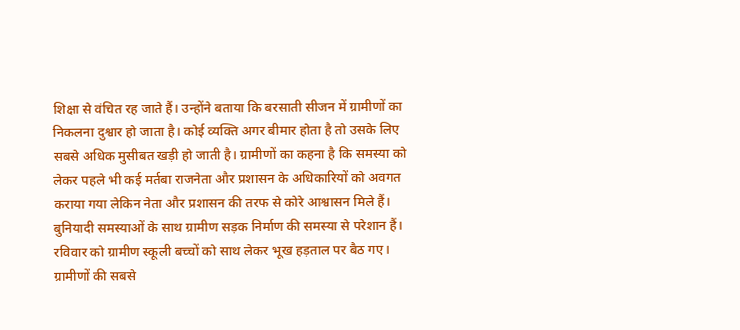शिक्षा से वंचित रह जाते हैं। उन्होंने बताया कि बरसाती सीजन में ग्रामीणों का निकलना दुश्वार हो जाता है। कोई व्यक्ति अगर बीमार होता है तो उसके लिए सबसे अधिक मुसीबत खड़ी हो जाती है। ग्रामीणों का कहना है कि समस्या को लेकर पहले भी कई मर्तबा राजनेता और प्रशासन के अधिकारियों को अवगत कराया गया लेकिन नेता और प्रशासन की तरफ से कोरे आश्वासन मिले हैं। बुनियादी समस्याओं के साथ ग्रामीण सड़क निर्माण की समस्या से परेशान हैं। रविवार को ग्रामीण स्कूली बच्चों को साथ लेकर भूख हड़ताल पर बैठ गए। ग्रामीणों की सबसे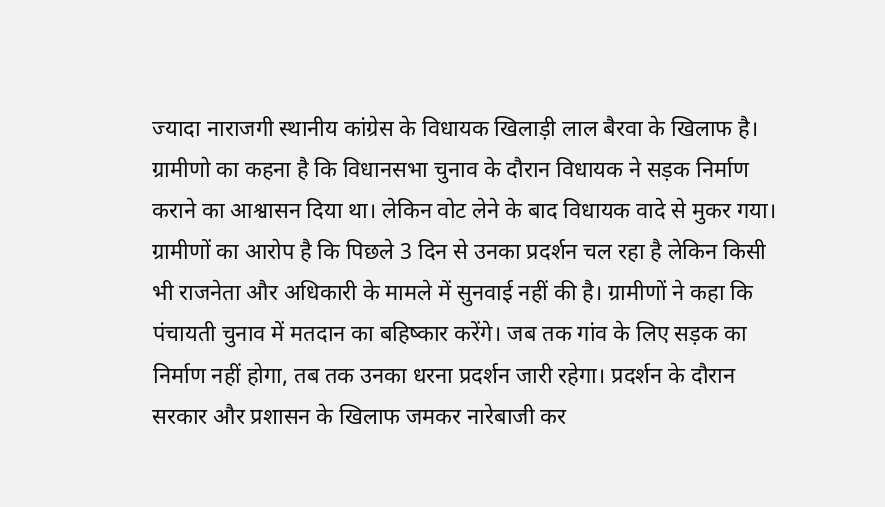ज्यादा नाराजगी स्थानीय कांग्रेस के विधायक खिलाड़ी लाल बैरवा के खिलाफ है। ग्रामीणो का कहना है कि विधानसभा चुनाव के दौरान विधायक ने सड़क निर्माण कराने का आश्वासन दिया था। लेकिन वोट लेने के बाद विधायक वादे से मुकर गया। ग्रामीणों का आरोप है कि पिछले 3 दिन से उनका प्रदर्शन चल रहा है लेकिन किसी भी राजनेता और अधिकारी के मामले में सुनवाई नहीं की है। ग्रामीणों ने कहा कि पंचायती चुनाव में मतदान का बहिष्कार करेंगे। जब तक गांव के लिए सड़क का निर्माण नहीं होगा, तब तक उनका धरना प्रदर्शन जारी रहेगा। प्रदर्शन के दौरान सरकार और प्रशासन के खिलाफ जमकर नारेबाजी कर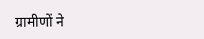ग्रामीणों ने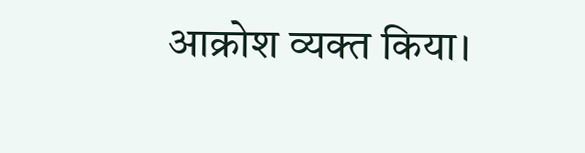आक्रोश व्यक्त किया।